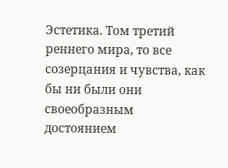Эстетика. Том третий
реннего мира, то все созерцания и чувства, как бы ни были они своеобразным достоянием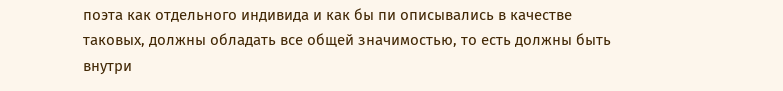поэта как отдельного индивида и как бы пи описывались в качестве таковых, должны обладать все общей значимостью, то есть должны быть внутри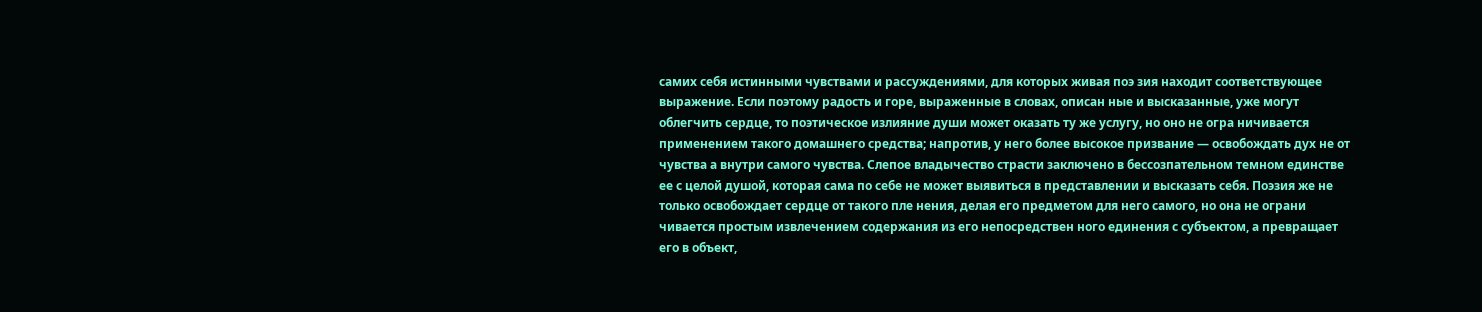самих себя истинными чувствами и рассуждениями, для которых живая поэ зия находит соответствующее выражение. Если поэтому радость и горе, выраженные в словах, описан ные и высказанные, уже могут облегчить сердце, то поэтическое излияние души может оказать ту же услугу, но оно не огра ничивается применением такого домашнего средства; напротив, у него более высокое призвание — освобождать дух не от чувства а внутри самого чувства. Слепое владычество страсти заключено в бессозпательном темном единстве ее с целой душой, которая сама по себе не может выявиться в представлении и высказать себя. Поэзия же не только освобождает сердце от такого пле нения, делая его предметом для него самого, но она не ограни чивается простым извлечением содержания из его непосредствен ного единения с субъектом, а превращает его в объект,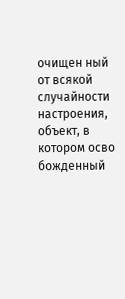очищен ный от всякой случайности настроения, объект, в котором осво божденный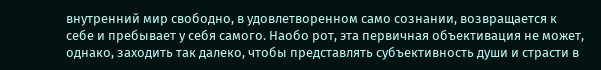внутренний мир свободно, в удовлетворенном само сознании, возвращается к себе и пребывает у себя самого. Наобо рот, эта первичная объективация не может, однако, заходить так далеко, чтобы представлять субъективность души и страсти в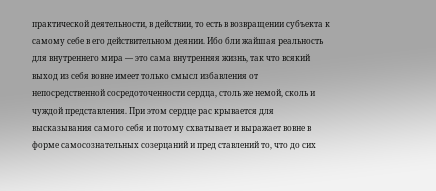практической деятельности, в действии, то есть в возвращении субъекта к самому себе в его действительном деянии. Ибо бли жайшая реальность для внутреннего мира — это сама внутренняя жизнь, так что всякий выход из себя вовне имеет только смысл избавления от непосредственной сосредоточенности сердца, столь же немой, сколь и чуждой представления. При этом сердце рас крывается для высказывания самого себя и потому схватывает и выражает вовне в форме самосознательных созерцаний и пред ставлений то, что до сих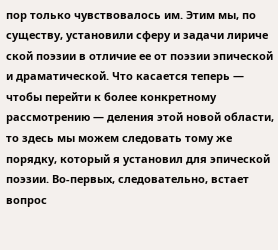пор только чувствовалось им. Этим мы, по существу, установили сферу и задачи лириче ской поэзии в отличие ее от поэзии эпической и драматической. Что касается теперь — чтобы перейти к более конкретному рассмотрению — деления этой новой области, то здесь мы можем следовать тому же порядку, который я установил для эпической поэзии. Во-первых, следовательно, встает вопрос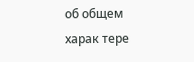об общем харак тере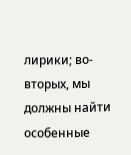лирики; во-вторых, мы должны найти особенные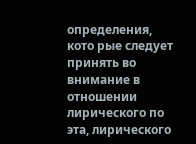определения, кото рые следует принять во внимание в отношении лирического по эта, лирического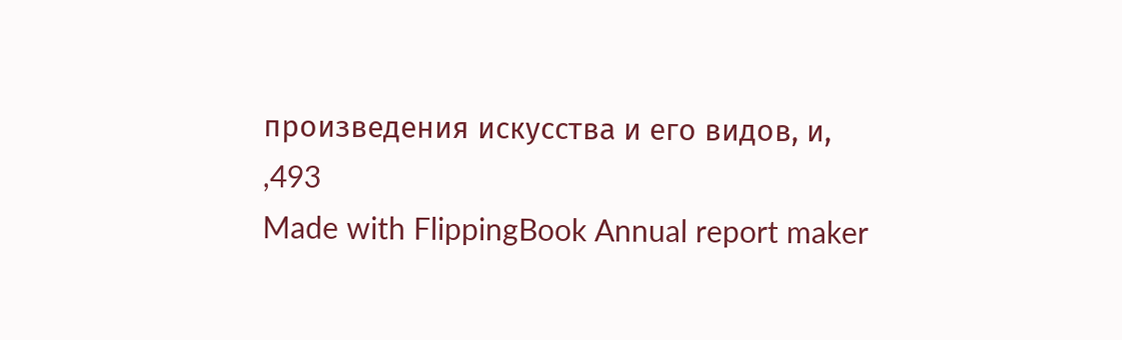произведения искусства и его видов, и,
,493
Made with FlippingBook Annual report maker